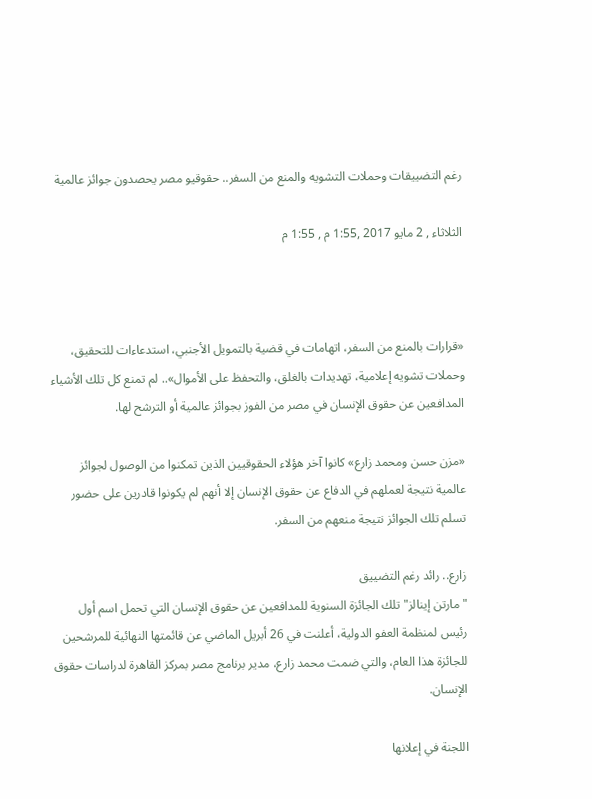رغم التضييقات وحملات التشويه والمنع من السفر.. حقوقيو مصر يحصدون جوائز عالمية

الثلاثاء , 2 مايو 2017 ,1:55 م , 1:55 م



«قرارات بالمنع من السفر، اتهامات في قضية بالتمويل الأجنبي، استدعاءات للتحقيق، وحملات تشويه إعلامية، تهديدات بالغلق، والتحفظ على الأموال».. لم تمنع كل تلك الأشياء المدافعين عن حقوق الإنسان في مصر من الفوز بجوائز عالمية أو الترشح لها.

«مزن حسن ومحمد زارع» كانوا آخر هؤلاء الحقوقيين الذين تمكنوا من الوصول لجوائز عالمية نتيجة لعملهم في الدفاع عن حقوق الإنسان إلا أنهم لم يكونوا قادرين على حضور تسلم تلك الجوائز نتيجة منعهم من السفر.

زارع.. رائد رغم التضييق
"مارتن إينالز" تلك الجائزة السنوية للمدافعين عن حقوق الإنسان التي تحمل اسم أول رئيس لمنظمة العفو الدولية، أعلنت في 26 أبريل الماضي عن قائمتها النهائية للمرشحين للجائزة هذا العام، والتي ضمت محمد زارع، مدير برنامج مصر بمركز القاهرة لدراسات حقوق الإنسان.

اللجنة في إعلانها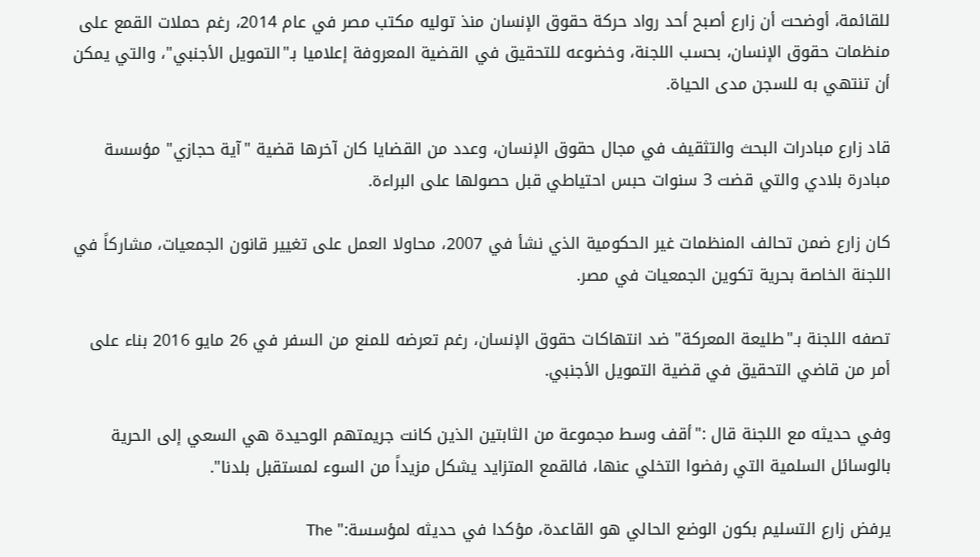للقائمة، أوضحت أن زارع أصبح أحد رواد حركة حقوق الإنسان منذ توليه مكتب مصر في عام 2014، رغم حملات القمع على منظمات حقوق الإنسان، بحسب اللجنة، وخضوعه للتحقيق في القضية المعروفة إعلاميا بـ"التمويل الأجنبي"، والتي يمكن أن تنتهي به للسجن مدى الحياة.

قاد زارع مبادرات البحث والتثقيف في مجال حقوق الإنسان، وعدد من القضايا كان آخرها قضية "آية حجازي" مؤسسة مبادرة بلادي والتي قضت 3 سنوات حبس احتياطي قبل حصولها على البراءة.

كان زارع ضمن تحالف المنظمات غير الحكومية الذي نشأ في 2007، محاولا العمل على تغيير قانون الجمعيات، مشاركاً في اللجنة الخاصة بحرية تكوين الجمعيات في مصر.

تصفه اللجنة بـ"طليعة المعركة" ضد انتهاكات حقوق الإنسان، رغم تعرضه للمنع من السفر في 26 مايو 2016 بناء على أمر من قاضي التحقيق في قضية التمويل الأجنبي.

وفي حديثه مع اللجنة قال :"أقف وسط مجموعة من الثابتين الذين كانت جريمتهم الوحيدة هي السعي إلى الحرية بالوسائل السلمية التي رفضوا التخلي عنها، فالقمع المتزايد يشكل مزيداً من السوء لمستقبل بلدنا".

يرفض زارع التسليم بكون الوضع الحالي هو القاعدة، مؤكدا في حديثه لمؤسسة:" The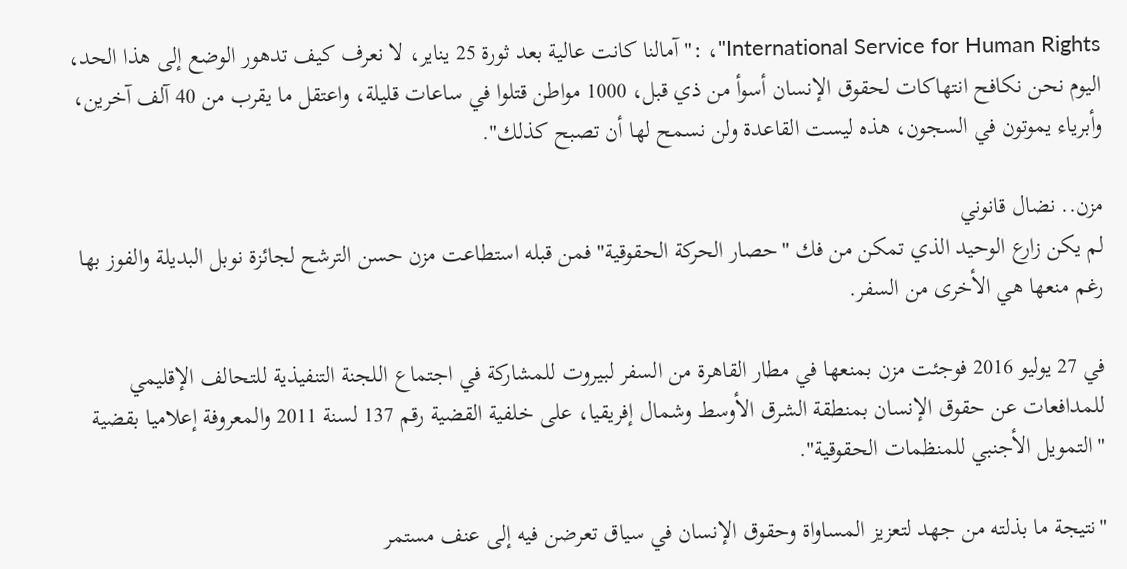International Service for Human Rights"، :"آمالنا كانت عالية بعد ثورة 25 يناير، لا نعرف كيف تدهور الوضع إلى هذا الحد، اليوم نحن نكافح انتهاكات لحقوق الإنسان أسوأ من ذي قبل، 1000 مواطن قتلوا في ساعات قليلة، واعتقل ما يقرب من 40 آلف آخرين، وأبرياء يموتون في السجون، هذه ليست القاعدة ولن نسمح لها أن تصبح كذلك".

مزن.. نضال قانوني
لم يكن زارع الوحيد الذي تمكن من فك "حصار الحركة الحقوقية" فمن قبله استطاعت مزن حسن الترشح لجائزة نوبل البديلة والفوز بها رغم منعها هي الأخرى من السفر.

في 27 يوليو 2016 فوجئت مزن بمنعها في مطار القاهرة من السفر لبيروت للمشاركة في اجتماع اللجنة التنفيذية للتحالف الإقليمي للمدافعات عن حقوق الإنسان بمنطقة الشرق الأوسط وشمال إفريقيا، على خلفية القضية رقم 137 لسنة 2011 والمعروفة إعلاميا بقضية "التمويل الأجنبي للمنظمات الحقوقية".

"نتيجة ما بذلته من جهد لتعزيز المساواة وحقوق الإنسان في سياق تعرضن فيه إلى عنف مستمر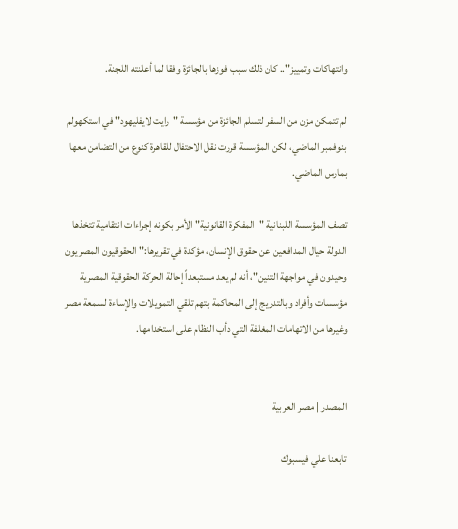وانتهاكات وتمييز".. كان ذلك سبب فوزها بالجائزة وفقا لما أعلنته اللجنة.

لم تتمكن مزن من السفر لتسلم الجائزة من مؤسسة "رايت لايفليهود" في استكهولم بنوفمبر الماضي، لكن المؤسسة قررت نقل الاحتفال للقاهرة كنوع من التضامن معها بمارس الماضي.

تصف المؤسسة اللبنانية "المفكرة القانونية" الأمر بكونه إجراءات انتقامية تتخذها الدولة حيال المدافعين عن حقوق الإنسان، مؤكدة في تقريرها:" الحقوقيون المصريون وحيدون في مواجهة التنين"، أنه لم يعد مستبعداً إحالة الحركة الحقوقية المصرية مؤسسات وأفراد وبالتدريج إلى المحاكمة بتهم تلقي التمويلات والإساءة لسمعة مصر وغيرها من الاتهامات المغلفة التي دأب النظام على استخدامها.


المصدر | مصر العربية

تابعنا علي فيسبوك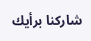شاركنا برأيك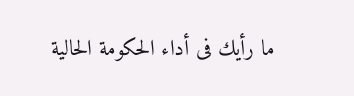ما رأيك فى أداء الحكومة الحالية